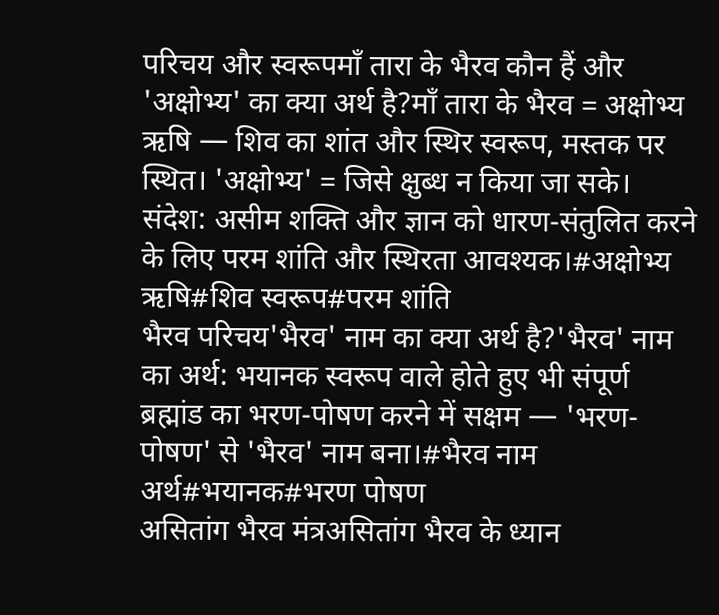परिचय और स्वरूपमाँ तारा के भैरव कौन हैं और 'अक्षोभ्य' का क्या अर्थ है?माँ तारा के भैरव = अक्षोभ्य ऋषि — शिव का शांत और स्थिर स्वरूप, मस्तक पर स्थित। 'अक्षोभ्य' = जिसे क्षुब्ध न किया जा सके। संदेश: असीम शक्ति और ज्ञान को धारण-संतुलित करने के लिए परम शांति और स्थिरता आवश्यक।#अक्षोभ्य ऋषि#शिव स्वरूप#परम शांति
भैरव परिचय'भैरव' नाम का क्या अर्थ है?'भैरव' नाम का अर्थ: भयानक स्वरूप वाले होते हुए भी संपूर्ण ब्रह्मांड का भरण-पोषण करने में सक्षम — 'भरण-पोषण' से 'भैरव' नाम बना।#भैरव नाम अर्थ#भयानक#भरण पोषण
असितांग भैरव मंत्रअसितांग भैरव के ध्यान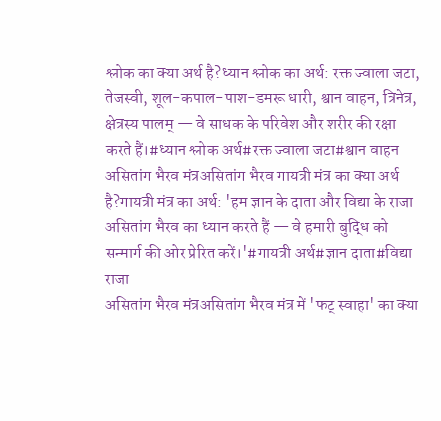श्लोक का क्या अर्थ है?ध्यान श्लोक का अर्थ: रक्त ज्वाला जटा, तेजस्वी, शूल-कपाल-पाश-डमरू धारी, श्वान वाहन, त्रिनेत्र, क्षेत्रस्य पालम् — वे साधक के परिवेश और शरीर की रक्षा करते हैं।#ध्यान श्लोक अर्थ#रक्त ज्वाला जटा#श्वान वाहन
असितांग भैरव मंत्रअसितांग भैरव गायत्री मंत्र का क्या अर्थ है?गायत्री मंत्र का अर्थ: 'हम ज्ञान के दाता और विद्या के राजा असितांग भैरव का ध्यान करते हैं — वे हमारी बुद्धि को सन्मार्ग की ओर प्रेरित करें।'#गायत्री अर्थ#ज्ञान दाता#विद्या राजा
असितांग भैरव मंत्रअसितांग भैरव मंत्र में 'फट् स्वाहा' का क्या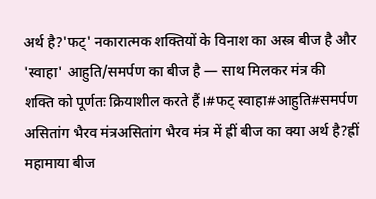अर्थ है?'फट्' नकारात्मक शक्तियों के विनाश का अस्त्र बीज है और 'स्वाहा' आहुति/समर्पण का बीज है — साथ मिलकर मंत्र की शक्ति को पूर्णतः क्रियाशील करते हैं।#फट् स्वाहा#आहुति#समर्पण
असितांग भैरव मंत्रअसितांग भैरव मंत्र में ह्रीं बीज का क्या अर्थ है?ह्रीं महामाया बीज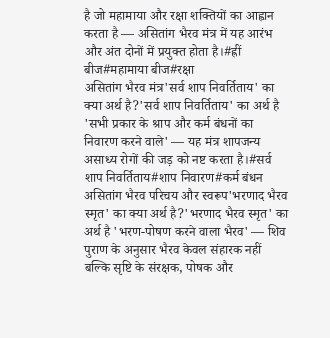है जो महामाया और रक्षा शक्तियों का आह्वान करता है — असितांग भैरव मंत्र में यह आरंभ और अंत दोनों में प्रयुक्त होता है।#ह्रीं बीज#महामाया बीज#रक्षा
असितांग भैरव मंत्र'सर्व शाप निवर्तिताय' का क्या अर्थ है?'सर्व शाप निवर्तिताय' का अर्थ है 'सभी प्रकार के श्राप और कर्म बंधनों का निवारण करने वाले' — यह मंत्र शापजन्य असाध्य रोगों की जड़ को नष्ट करता है।#सर्व शाप निवर्तिताय#शाप निवारण#कर्म बंधन
असितांग भैरव परिचय और स्वरूप'भरणाद भैरव स्मृत' का क्या अर्थ है?'भरणाद भैरव स्मृत' का अर्थ है 'भरण-पोषण करने वाला भैरव' — शिव पुराण के अनुसार भैरव केवल संहारक नहीं बल्कि सृष्टि के संरक्षक, पोषक और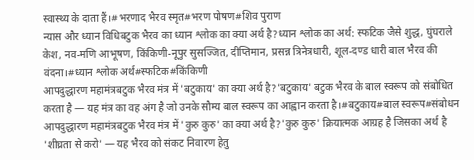स्वास्थ्य के दाता हैं।#भरणाद भैरव स्मृत#भरण पोषण#शिव पुराण
न्यास और ध्यान विधिबटुक भैरव का ध्यान श्लोक का क्या अर्थ है?ध्यान श्लोक का अर्थ: स्फटिक जैसे शुद्ध, घुंघराले केश, नव-मणि आभूषण, किंकिणी-नूपुर सुसज्जित, दीप्तिमान, प्रसन्न त्रिनेत्रधारी, शूल-दण्ड धारी बाल भैरव की वंदना।#ध्यान श्लोक अर्थ#स्फटिक#किंकिणी
आपदुद्धारण महामंत्रबटुक भैरव मंत्र में 'बटुकाय' का क्या अर्थ है?'बटुकाय' बटुक भैरव के बाल स्वरूप को संबोधित करता है — यह मंत्र का वह अंग है जो उनके सौम्य बाल स्वरूप का आह्वान करता है।#बटुकाय#बाल स्वरूप#संबोधन
आपदुद्धारण महामंत्रबटुक भैरव मंत्र में 'कुरु कुरु' का क्या अर्थ है?'कुरु कुरु' क्रियात्मक आग्रह है जिसका अर्थ है 'शीघ्रता से करो' — यह भैरव को संकट निवारण हेतु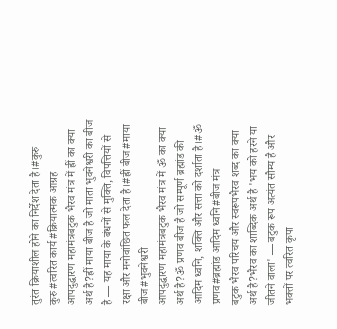तुरंत क्रियाशील होने का निर्देश देता है।#कुरु कुरु#त्वरित कार्य#क्रियात्मक आग्रह
आपदुद्धारण महामंत्रबटुक भैरव मंत्र में ह्रीं का क्या अर्थ है?ह्रीं माया बीज है जो माता भुवनेश्वरी का बीज है — यह माया के बंधनों से मुक्ति, विपत्तियों से रक्षा और मनोवांछित फल देता है।#ह्रीं बीज#माया बीज#भुवनेश्वरी
आपदुद्धारण महामंत्रबटुक भैरव मंत्र में ॐ का क्या अर्थ है?ॐ प्रणव बीज है जो सम्पूर्ण ब्रह्मांड की आदिम ध्वनि, शक्ति और सत्ता को दर्शाता है।#ॐ प्रणव#ब्रह्मांड आदिम ध्वनि#बीज मंत्र
बटुक भैरव परिचय और स्वरूपभैरव शब्द का क्या अर्थ है?भैरव का शाब्दिक अर्थ है 'भय को हरने या जीतने वाला' — बटुक रूप अत्यंत सौम्य है और भक्तों पर त्वरित कृपा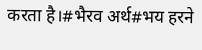करता है।#भैरव अर्थ#भय हरने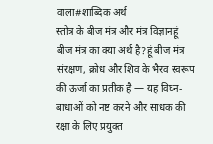वाला#शाब्दिक अर्थ
स्तोत्र के बीज मंत्र और मंत्र विज्ञानहूं बीज मंत्र का क्या अर्थ है?हूं बीज मंत्र संरक्षण, क्रोध और शिव के भैरव स्वरूप की ऊर्जा का प्रतीक है — यह विघ्न-बाधाओं को नष्ट करने और साधक की रक्षा के लिए प्रयुक्त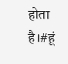होता है।#हूं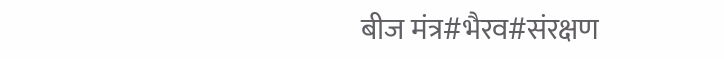बीज मंत्र#भैरव#संरक्षण